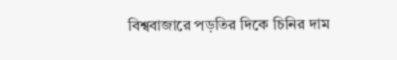বিশ্ববাজারে পড়তির দিকে চিনির দাম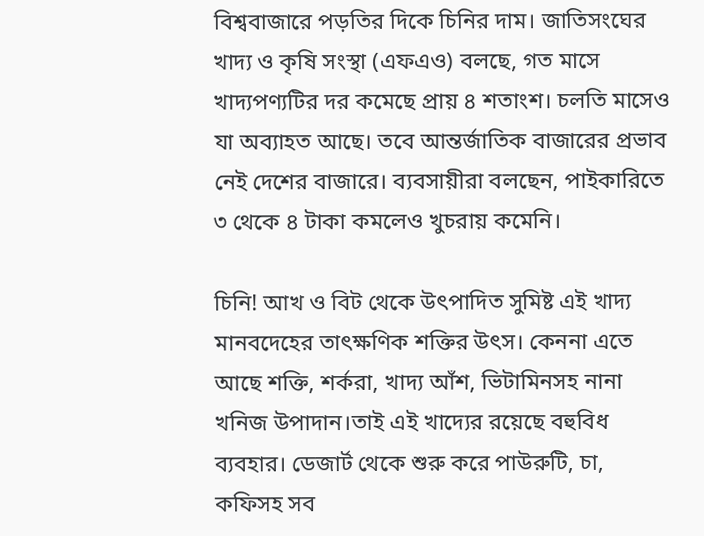বিশ্ববাজারে পড়তির দিকে চিনির দাম। জাতিসংঘের খাদ্য ও কৃষি সংস্থা (এফএও) বলছে, গত মাসে খাদ্যপণ্যটির দর কমেছে প্রায় ৪ শতাংশ। চলতি মাসেও যা অব্যাহত আছে। তবে আন্তর্জাতিক বাজারের প্রভাব নেই দেশের বাজারে। ব্যবসায়ীরা বলছেন, পাইকারিতে ৩ থেকে ৪ টাকা কমলেও খুচরায় কমেনি।

চিনি! আখ ও বিট থেকে উৎপাদিত সুমিষ্ট এই খাদ্য মানবদেহের তাৎক্ষণিক শক্তির উৎস। কেননা এতে আছে শক্তি, শর্করা, খাদ্য আঁশ, ভিটামিনসহ নানা খনিজ উপাদান।তাই এই খাদ্যের রয়েছে বহুবিধ ব্যবহার। ডেজার্ট থেকে শুরু করে পাউরুটি, চা, কফিসহ সব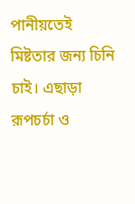পানীয়তেই মিষ্টতার জন্য চিনি চাই। এছাড়া রূপচর্চা ও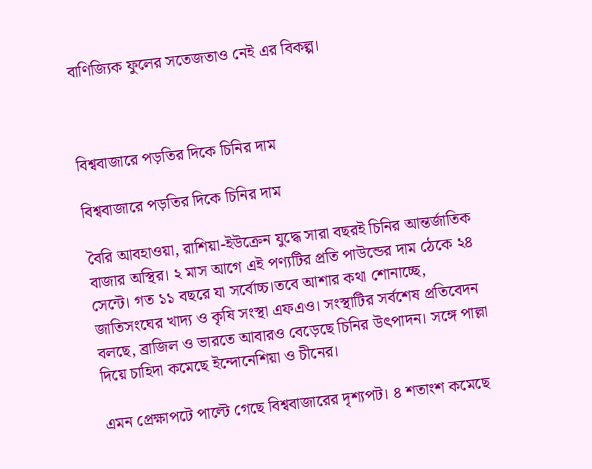বাণিজ্যিক ফুলের সতেজতাও নেই এর বিকল্প।



বিশ্ববাজারে পড়তির দিকে চিনির দাম

বিশ্ববাজারে পড়তির দিকে চিনির দাম

বৈরি আবহাওয়া, রাশিয়া-ইউক্রেন যুদ্ধে সারা বছরই চিনির আন্তর্জাতিক বাজার অস্থির। ২ মাস আগে এই পণ্যটির প্রতি পাউন্ডের দাম ঠেকে ২৪ সেন্টে। গত ১১ বছরে যা সর্বোচ্চ।তবে আশার কথা শোনাচ্ছে, জাতিসংঘের খাদ্য ও কৃষি সংস্থা এফএও। সংস্থাটির সর্বশেষ প্রতিবেদন বলছে, ব্রাজিল ও ভারতে আবারও বেড়েছে চিনির উৎপাদন। সঙ্গে পাল্লা দিয়ে চাহিদা কমেছে ইন্দোনেশিয়া ও চীনের।

এমন প্রেক্ষাপটে পাল্টে গেছে বিশ্ববাজারের দৃশ্যপট। ৪ শতাংশ কমেছে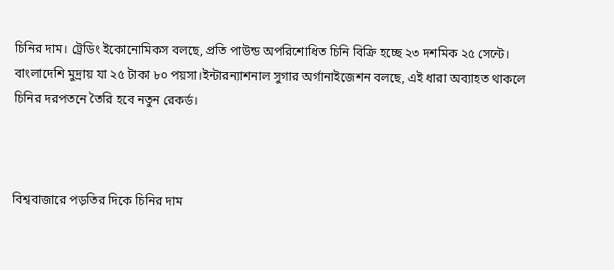চিনির দাম। ট্রেডিং ইকোনোমিকস বলছে, প্রতি পাউন্ড অপরিশোধিত চিনি বিক্রি হচ্ছে ২৩ দশমিক ২৫ সেন্টে। বাংলাদেশি মুদ্রায় যা ২৫ টাকা ৮০ পয়সা।ইন্টারন্যাশনাল সুগার অর্গানাইজেশন বলছে, এই ধারা অব্যাহত থাকলে চিনির দরপতনে তৈরি হবে নতুন রেকর্ড।



বিশ্ববাজারে পড়তির দিকে চিনির দাম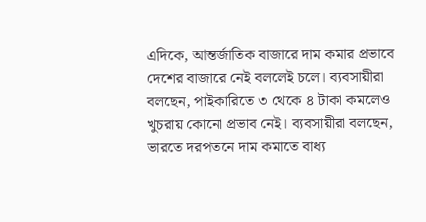এদিকে, আন্তর্জাতিক বাজারে দাম কমার প্রভাবে দেশের বাজারে নেই বললেই চলে। ব্যবসায়ীরা বলছেন, পাইকারিতে ৩ থেকে ৪ টাকা কমলেও খুচরায় কোনো প্রভাব নেই। ব্যবসায়ীরা বলছেন, ভারতে দরপতনে দাম কমাতে বাধ্য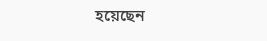হয়েছেন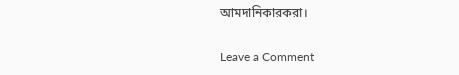আমদানিকারকরা।

Leave a Comment